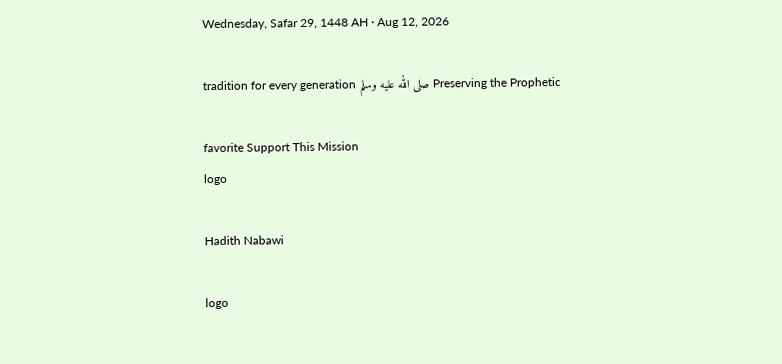Wednesday, Safar 29, 1448 AH · Aug 12, 2026

Preserving the Prophetic صلى الله عليه وسلم tradition for every generation

favorite Support This Mission
logo

Hadith Nabawi

logo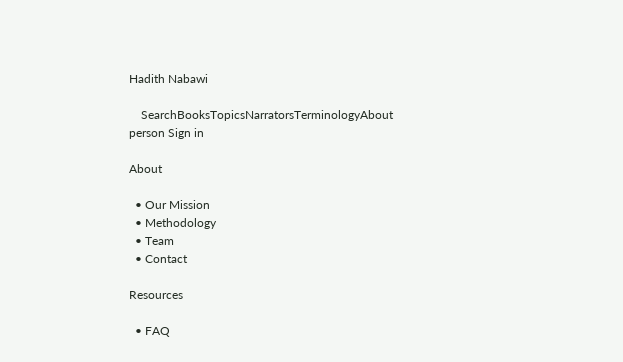Hadith Nabawi

    SearchBooksTopicsNarratorsTerminologyAbout
person Sign in

About

  • Our Mission
  • Methodology
  • Team
  • Contact

Resources

  • FAQ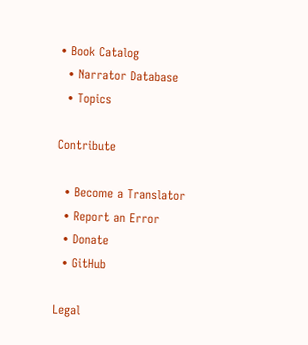• Book Catalog
  • Narrator Database
  • Topics

Contribute

  • Become a Translator
  • Report an Error
  • Donate
  • GitHub

Legal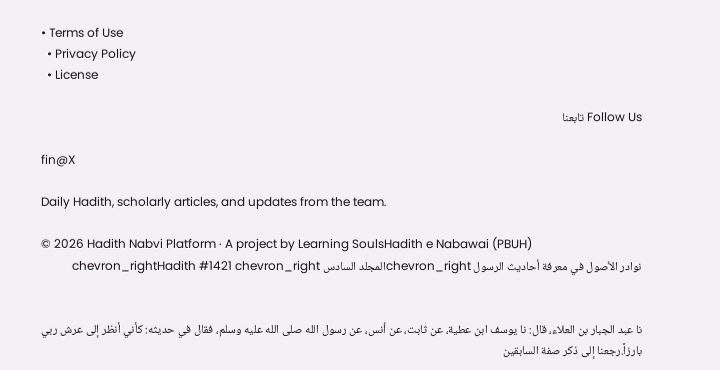• Terms of Use
  • Privacy Policy
  • License

Follow Us تابعنا

fin@X

Daily Hadith, scholarly articles, and updates from the team.

© 2026 Hadith Nabvi Platform · A project by Learning SoulsHadith e Nabawai (PBUH)
نوادر الأصول في معرفة أحاديث الرسول chevron_rightالمجلد السادس chevron_rightHadith #1421 chevron_right


نا عبد الجبار بن العلاء، قال: نا يوسف ابن عطية، عن ثابت، عن أنس، عن رسول الله صلى الله عليه وسلم، فقال في حديثه: كأني أنظر إلى عرش ربي بارزاً.رجعنا إلى ذكر صفة السابقين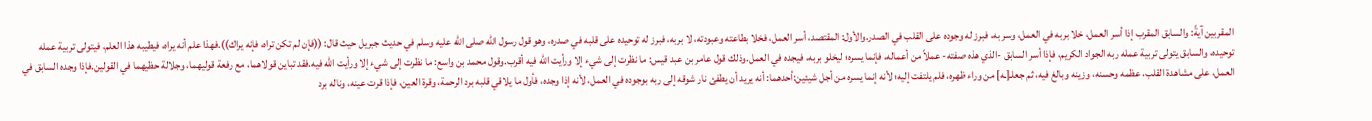المقربين آيةً: والسابق المقرب إذا أسر العمل، خلا بربه في العمل، وسر به، فبرز له وجوده على القلب في الصدر.والأول: المقتصد، أسر العمل، فخلا بطاعته وعبودته، لا بربه، فبرز له توحيده على قلبه في صدره، وهو قول رسول الله صلى الله عليه وسلم في حديث جبريل حيث قال: ((فإن لم تكن تراه، فإنه يراك)).فهذا علم أنه يراه، فيطيبه هذا العلم، فيتولى تربية عمله توحيده، والسابق يتولى تربية عمله ربه الجواد الكريم، فإذا أسر السابق -الذي هذه صفته- عملاً من أعماله، فإنما يسره؛ ليخلو بربه، فيجده في العمل.وذلك قول عامر بن عبد قيس: ما نظرت إلى شيء إلا ورأيت الله فيه أقرب.وقول محمد بن واسع: ما نظرت إلى شيء إلا ورأيت الله فيه.فقد تباين قولاهما، مع رفعة قوليهما، وجلالة حظيهما في القولين.فإذا وجده السابق في العمل، على مشاهدة القلب، عظمه وحسنه، وزينه وبالغ فيه، ثم جعلـ[ـه] من وراء ظهره، فلم يلتفت إليه؛ لأنه إنما يسره من أجل شيئين:أحدهما: أنه يريد أن يطفئ نار شوقه إلى ربه بوجوده في العمل، لأنه إذا وجده، فأول ما يلاقي قلبه برد الرحمة، وقرة العين، فإذا قرت عينه، وناله برد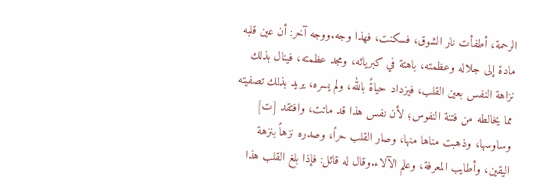الرحمة، أطفأت نار الشوق، فسكنت، فهذا وجه.ووجه آخر: أن عين قلبه مادة إلى جلاله وعظمته، باهتة في كبريائه، ومجد عظمته، فينال بذلك نزاهة النفس بعين القلب، فيزداد حياةً بالله، ولم يسره، يريد بذلك تصفيته مما يخالطه من فتنة النفوس؛ لأن نفس هذا قد ماتت، وافتقد [ت] وساوسها، وذهبت مناها منها، وصار القلب حراً، وصدره نزهاً بنزهة اليقين، وأطايب المعرفة، وعلم الآلاء.وقال له قائل: فإذا بلغ القلب هذا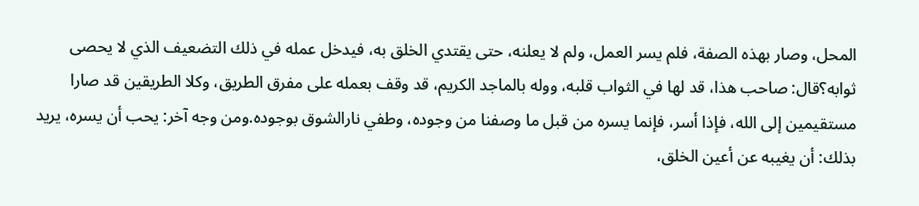المحل، وصار بهذه الصفة، فلم يسر العمل، ولم لا يعلنه، حتى يقتدي الخلق به، فيدخل عمله في ذلك التضعيف الذي لا يحصى ثوابه؟قال: صاحب هذا، قد لها في الثواب قلبه، ووله بالماجد الكريم، قد وقف بعمله على مفرق الطريق، وكلا الطريقين قد صارا مستقيمين إلى الله، فإذا أسر، فإنما يسره من قبل ما وصفنا من وجوده، وطفي نارالشوق بوجوده.ومن وجه آخر: يحب أن يسره، يريد بذلك: أن يغيبه عن أعين الخلق،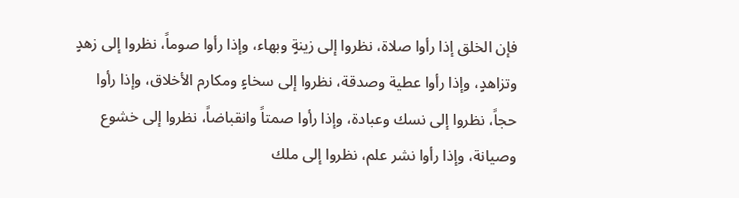فإن الخلق إذا رأوا صلاة، نظروا إلى زينةٍ وبهاء، وإذا رأوا صوماً، نظروا إلى زهدٍ وتزاهدٍ، وإذا رأوا عطية وصدقة، نظروا إلى سخاءٍ ومكارم الأخلاق، وإذا رأوا حجاً، نظروا إلى نسك وعبادة، وإذا رأوا صمتاً وانقباضاً، نظروا إلى خشوع وصيانة، وإذا رأوا نشر علم، نظروا إلى ملك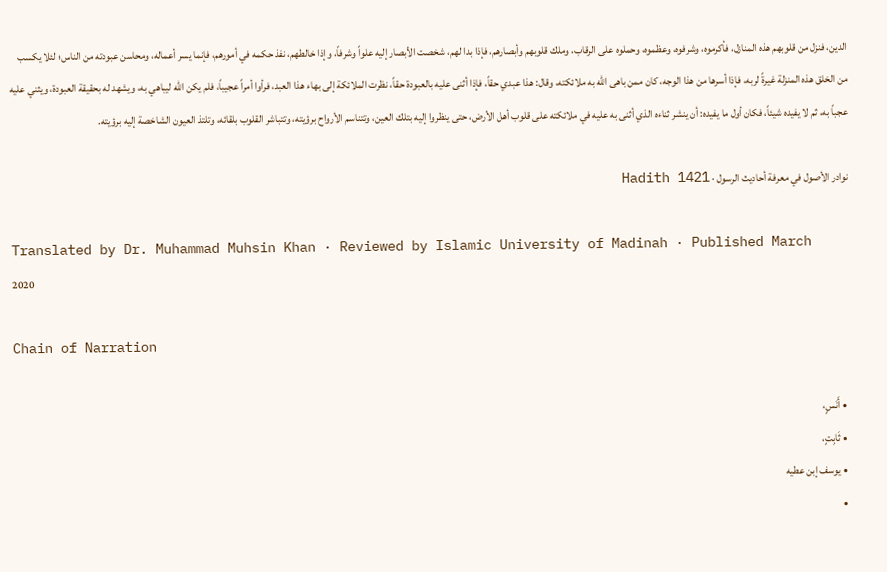الدين، فنزل من قلوبهم هذه المنازل، فأكرموه، وشرفوه، وعظموه، وحملوه على الرقاب، وملك قلوبهم وأبصارهم، فإذا بدا لهم، شخصت الأبصار إليه علواً وشرفاً، وإذا خالطهم، نفذ حكمه في أمورهم، فإنما يسر أعماله، ومحاسن عبودته من الناس؛ لئلا يكسب من الخلق هذه المنزلة غيرةً لربه، فإذا أسرها من هذا الوجه، كان ممن باهى الله به ملائكته، وقال: هذا عبدي حقاً، فإذا أثنى عليه بالعبودة حقاً، نظرت الملائكة إلى بهاء هذا العبد، فرأوا أمراً عجيباً، فلم يكن الله ليباهي به، ويشهد له بحقيقة العبودة، ويثني عليه عجباً به، ثم لا يفيده شيئاً، فكان أول ما يفيده: أن ينشر ثناءه الذي أثنى به عليه في ملائكته على قلوب أهل الأرض، حتى ينظروا إليه بتلك العين، وتتناسم الأرواح برؤيته، وتتباشر القلوب بلقائه، وتلتذ العيون الشاخصة إليه برؤيته.

نوادر الأصول في معرفة أحاديث الرسول · Hadith 1421

Translated by Dr. Muhammad Muhsin Khan · Reviewed by Islamic University of Madinah · Published March 2020

Chain of Narration

  • أَنَسٍ،
  • ثَابِتٍ،
  • يوسف إبن عطيه
  •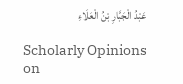عَبْدُ الْجَبَّارِ بْنُ الْعَلَاءِ

Scholarly Opinions on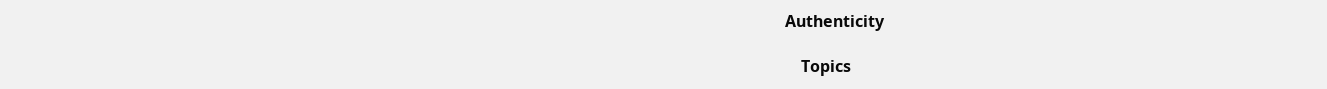Authenticity

    Topics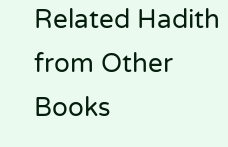Related Hadith from Other Books